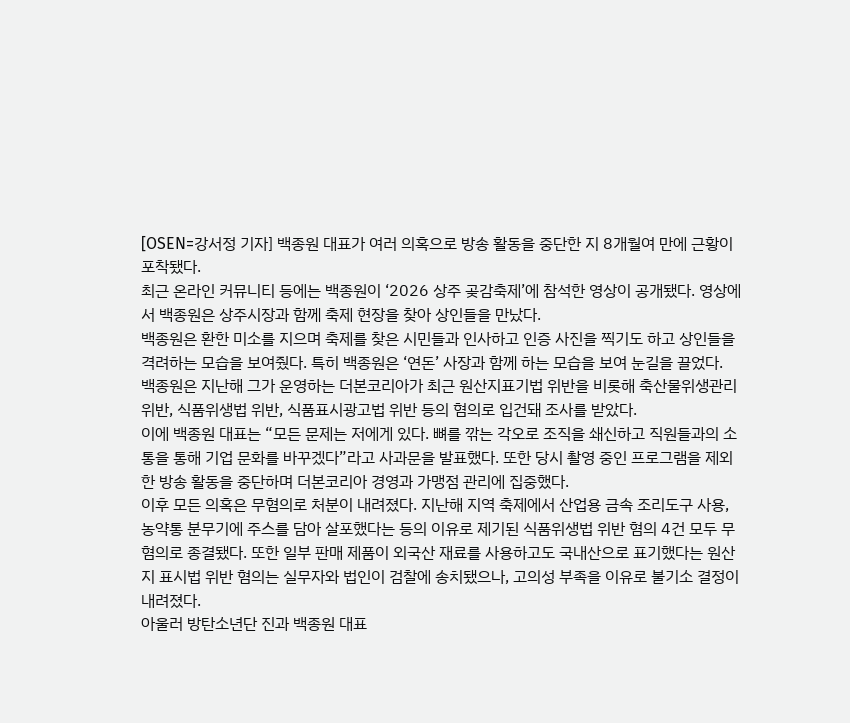[OSEN=강서정 기자] 백종원 대표가 여러 의혹으로 방송 활동을 중단한 지 8개월여 만에 근황이 포착됐다.
최근 온라인 커뮤니티 등에는 백종원이 ‘2026 상주 곶감축제’에 참석한 영상이 공개됐다. 영상에서 백종원은 상주시장과 함께 축제 현장을 찾아 상인들을 만났다.
백종원은 환한 미소를 지으며 축제를 찾은 시민들과 인사하고 인증 사진을 찍기도 하고 상인들을 격려하는 모습을 보여줬다. 특히 백종원은 ‘연돈’ 사장과 함께 하는 모습을 보여 눈길을 끌었다.
백종원은 지난해 그가 운영하는 더본코리아가 최근 원산지표기법 위반을 비롯해 축산물위생관리 위반, 식품위생법 위반, 식품표시광고법 위반 등의 혐의로 입건돼 조사를 받았다.
이에 백종원 대표는 “모든 문제는 저에게 있다. 뼈를 깎는 각오로 조직을 쇄신하고 직원들과의 소통을 통해 기업 문화를 바꾸겠다”라고 사과문을 발표했다. 또한 당시 촬영 중인 프로그램을 제외한 방송 활동을 중단하며 더본코리아 경영과 가맹점 관리에 집중했다.
이후 모든 의혹은 무혐의로 처분이 내려졌다. 지난해 지역 축제에서 산업용 금속 조리도구 사용, 농약통 분무기에 주스를 담아 살포했다는 등의 이유로 제기된 식품위생법 위반 혐의 4건 모두 무혐의로 종결됐다. 또한 일부 판매 제품이 외국산 재료를 사용하고도 국내산으로 표기했다는 원산지 표시법 위반 혐의는 실무자와 법인이 검찰에 송치됐으나, 고의성 부족을 이유로 불기소 결정이 내려졌다.
아울러 방탄소년단 진과 백종원 대표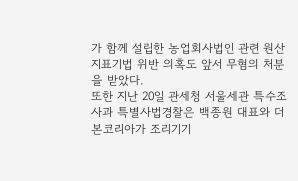가 함께 설립한 농업회사법인 관련 원산지표기법 위반 의혹도 앞서 무혐의 처분을 받았다.
또한 지난 20일 관세청 서울세관 특수조사과 특별사법경찰은 백종원 대표와 더본코리아가 조리기기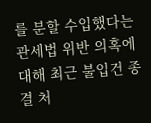를 분할 수입했다는 관세법 위반 의혹에 대해 최근 불입건 종결 처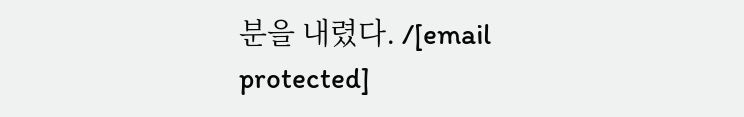분을 내렸다. /[email protected]